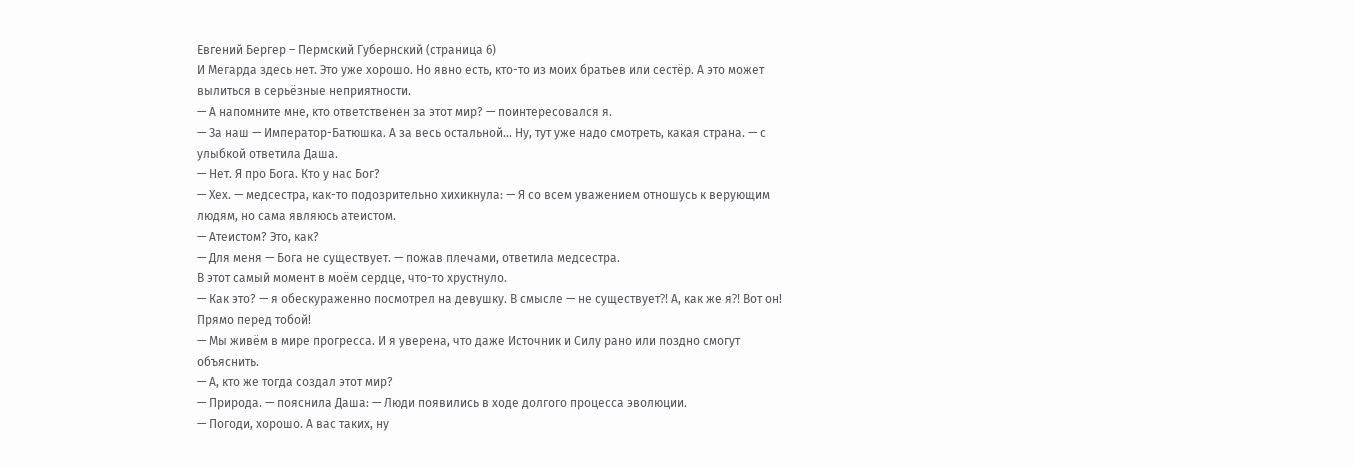Евгений Бергер – Пермский Губернский (страница 6)
И Мегарда здесь нет. Это уже хорошо. Но явно есть, кто-то из моих братьев или сестёр. А это может вылиться в серьёзные неприятности.
— А напомните мне, кто ответственен за этот мир? — поинтересовался я.
— За наш — Император-Батюшка. А за весь остальной… Ну, тут уже надо смотреть, какая страна. — с улыбкой ответила Даша.
— Нет. Я про Бога. Кто у нас Бог?
— Хех. — медсестра, как-то подозрительно хихикнула: — Я со всем уважением отношусь к верующим людям, но сама являюсь атеистом.
— Атеистом? Это, как?
— Для меня — Бога не существует. — пожав плечами, ответила медсестра.
В этот самый момент в моём сердце, что-то хрустнуло.
— Как это? — я обескураженно посмотрел на девушку. В смысле — не существует⁈ А, как же я⁈ Вот он! Прямо перед тобой!
— Мы живём в мире прогресса. И я уверена, что даже Источник и Силу рано или поздно смогут объяснить.
— А, кто же тогда создал этот мир?
— Природа. — пояснила Даша: — Люди появились в ходе долгого процесса эволюции.
— Погоди, хорошо. А вас таких, ну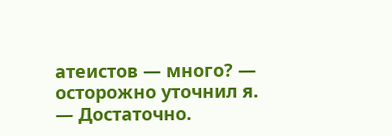атеистов — много? — осторожно уточнил я.
— Достаточно.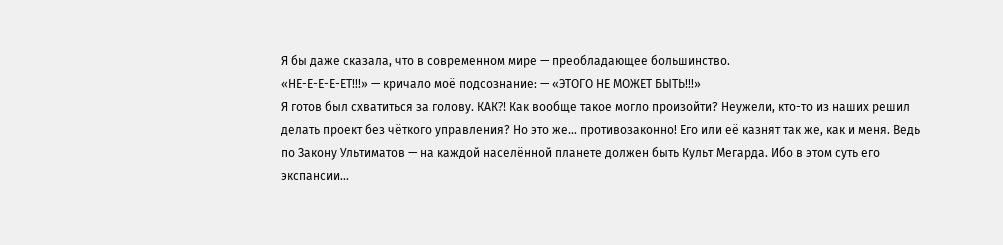Я бы даже сказала, что в современном мире — преобладающее большинство.
«НЕ-Е-Е-Е-ЕТ!!!» — кричало моё подсознание: — «ЭТОГО НЕ МОЖЕТ БЫТЬ!!!»
Я готов был схватиться за голову. КАК⁈ Как вообще такое могло произойти? Неужели, кто-то из наших решил делать проект без чёткого управления? Но это же… противозаконно! Его или её казнят так же, как и меня. Ведь по Закону Ультиматов — на каждой населённой планете должен быть Культ Мегарда. Ибо в этом суть его экспансии…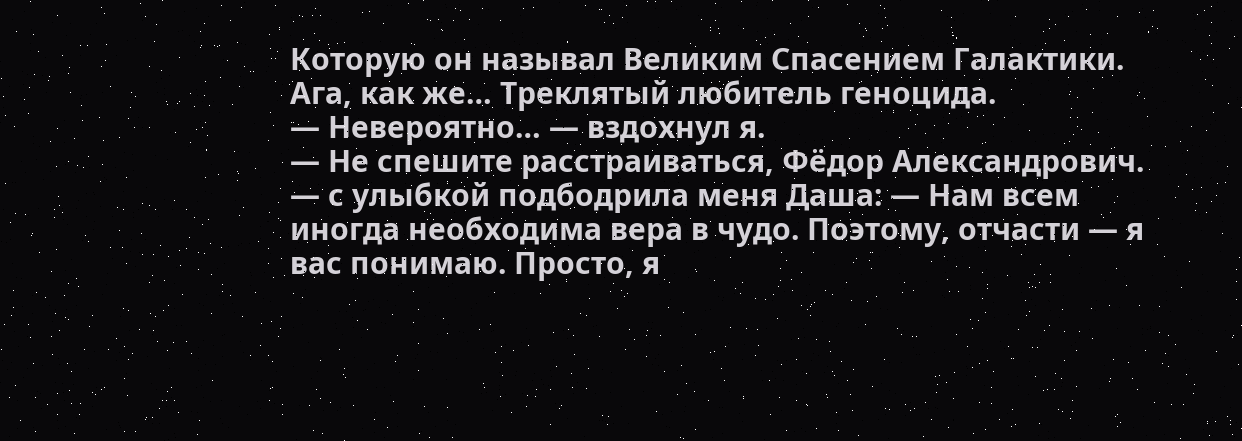Которую он называл Великим Спасением Галактики. Ага, как же… Треклятый любитель геноцида.
— Невероятно… — вздохнул я.
— Не спешите расстраиваться, Фёдор Александрович. — с улыбкой подбодрила меня Даша: — Нам всем иногда необходима вера в чудо. Поэтому, отчасти — я вас понимаю. Просто, я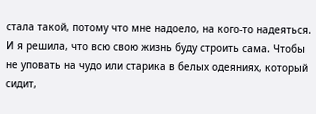стала такой, потому что мне надоело, на кого-то надеяться. И я решила, что всю свою жизнь буду строить сама. Чтобы не уповать на чудо или старика в белых одеяниях, который сидит,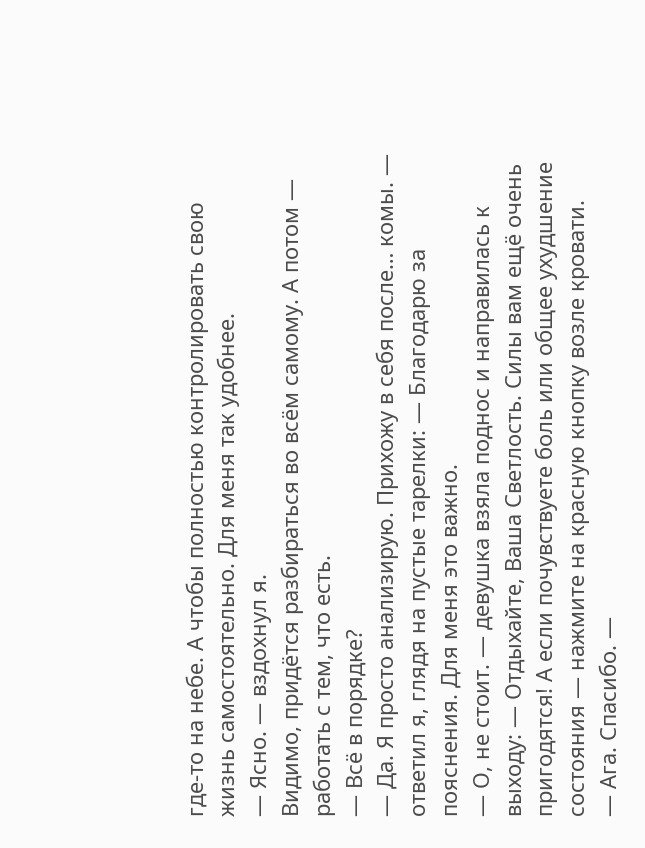где-то на небе. А чтобы полностью контролировать свою жизнь самостоятельно. Для меня так удобнее.
— Ясно. — вздохнул я.
Видимо, придётся разбираться во всём самому. А потом — работать с тем, что есть.
— Всё в порядке?
— Да. Я просто анализирую. Прихожу в себя после… комы. — ответил я, глядя на пустые тарелки: — Благодарю за пояснения. Для меня это важно.
— О, не стоит. — девушка взяла поднос и направилась к выходу: — Отдыхайте, Ваша Светлость. Силы вам ещё очень пригодятся! А если почувствуете боль или общее ухудшение состояния — нажмите на красную кнопку возле кровати.
— Ага. Спасибо. —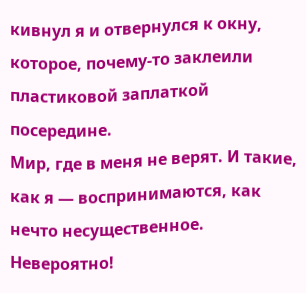кивнул я и отвернулся к окну, которое, почему-то заклеили пластиковой заплаткой посередине.
Мир, где в меня не верят. И такие, как я — воспринимаются, как нечто несущественное. Невероятно!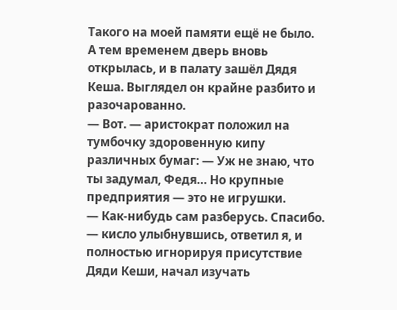Такого на моей памяти ещё не было.
А тем временем дверь вновь открылась, и в палату зашёл Дядя Кеша. Выглядел он крайне разбито и разочарованно.
— Вот. — аристократ положил на тумбочку здоровенную кипу различных бумаг: — Уж не знаю, что ты задумал, Федя… Но крупные предприятия — это не игрушки.
— Как-нибудь сам разберусь. Спасибо. — кисло улыбнувшись, ответил я, и полностью игнорируя присутствие Дяди Кеши, начал изучать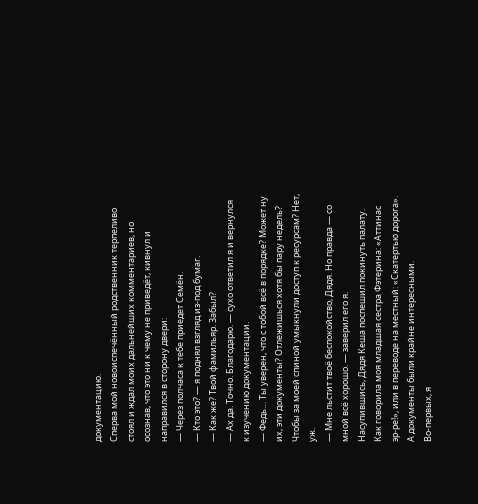документацию.
Сперва мой новоиспечённый родственник терпеливо стоял и ждал моих дальнейших комментариев, но осознав, что это ни к чему не приведёт, кивнул и направился в сторону двери:
— Через полчаса к тебе приедет Семён.
— Кто это? — я поднял взгляд из-под бумаг.
— Как же? Твой фамильяр. Забыл?
— Ах да. Точно. Благодарю. — сухо ответил я и вернулся к изучению документации.
— Федь… Ты уверен, что с тобой всё в порядке? Может ну их, эти документы? Отлежишься хотя бы пару недель?
Чтобы за моей спиной умыкнули доступ к ресурсам? Нет, уж.
— Мне льстит твоё беспокойство, Дядя. Но правда — со мной всё хорошо. — заверил его я.
Насупившись, Дядя Кеша поспешил покинуть палату. Как говорила моя младшая сестра Фэтерина: «Аттинас эр-ре!», или в переводе на местный: «Скатертью дорога».
А документы были крайне интересными.
Во-первых, я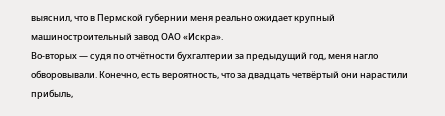выяснил, что в Пермской губернии меня реально ожидает крупный машиностроительный завод ОАО «Искра».
Во-вторых — судя по отчётности бухгалтерии за предыдущий год, меня нагло обворовывали. Конечно, есть вероятность, что за двадцать четвёртый они нарастили прибыль,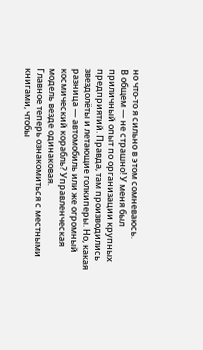но что-то я сильно в этом сомневаюсь.
В общем — не страшно! У меня был приличный опыт по организации крупных предприятий. Правда, там производились звездолёты и летающие голкиперы. Но, какая разница — автомобиль или же огромный космический корабль? Управленческая модель везде одинаковая.
Главное теперь ознакомиться с местными книгами, чтобы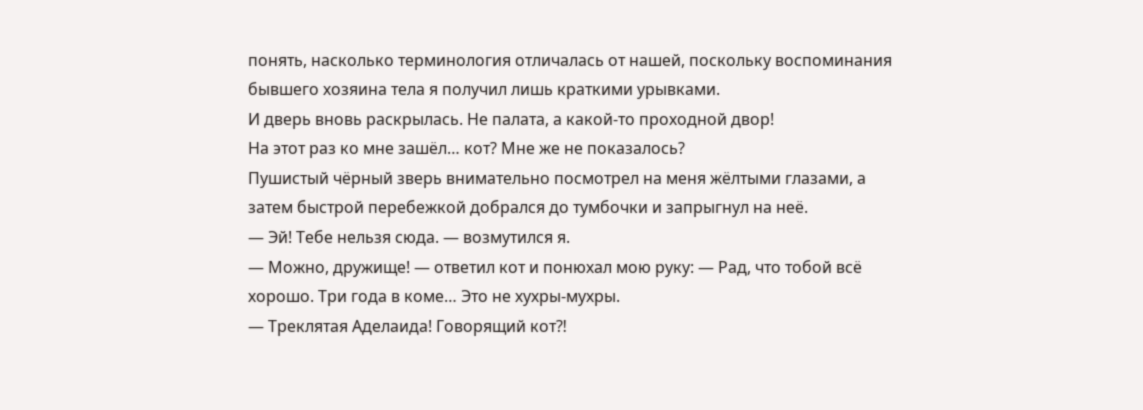понять, насколько терминология отличалась от нашей, поскольку воспоминания бывшего хозяина тела я получил лишь краткими урывками.
И дверь вновь раскрылась. Не палата, а какой-то проходной двор!
На этот раз ко мне зашёл… кот? Мне же не показалось?
Пушистый чёрный зверь внимательно посмотрел на меня жёлтыми глазами, а затем быстрой перебежкой добрался до тумбочки и запрыгнул на неё.
— Эй! Тебе нельзя сюда. — возмутился я.
— Можно, дружище! — ответил кот и понюхал мою руку: — Рад, что тобой всё хорошо. Три года в коме… Это не хухры-мухры.
— Треклятая Аделаида! Говорящий кот⁈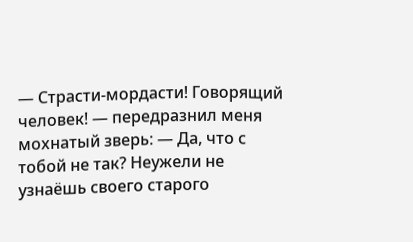— Страсти-мордасти! Говорящий человек! — передразнил меня мохнатый зверь: — Да, что с тобой не так? Неужели не узнаёшь своего старого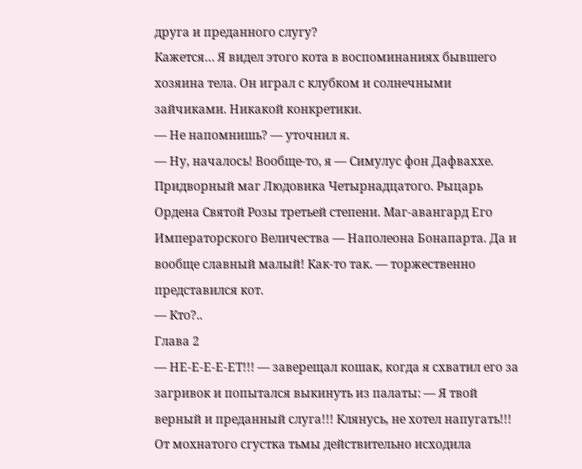друга и преданного слугу?
Кажется… Я видел этого кота в воспоминаниях бывшего хозяина тела. Он играл с клубком и солнечными зайчиками. Никакой конкретики.
— Не напомнишь? — уточнил я.
— Ну, началось! Вообще-то, я — Симулус фон Дафваххе. Придворный маг Людовика Четырнадцатого. Рыцарь Ордена Святой Розы третьей степени. Маг-авангард Его Императорского Величества — Наполеона Бонапарта. Да и вообще славный малый! Как-то так. — торжественно представился кот.
— Кто?..
Глава 2
— НЕ-Е-Е-Е-ЕТ!!! — заверещал кошак, когда я схватил его за загривок и попытался выкинуть из палаты: — Я твой верный и преданный слуга!!! Клянусь, не хотел напугать!!!
От мохнатого сгустка тьмы действительно исходила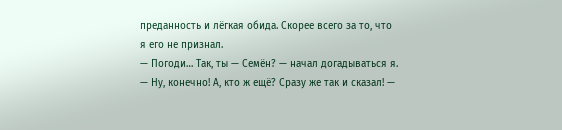преданность и лёгкая обида. Скорее всего за то, что я его не признал.
— Погоди… Так, ты — Семён? — начал догадываться я.
— Ну, конечно! А, кто ж ещё? Сразу же так и сказал! —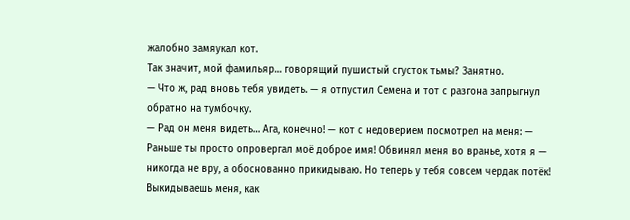жалобно замяукал кот.
Так значит, мой фамильяр… говорящий пушистый сгусток тьмы? Занятно.
— Что ж, рад вновь тебя увидеть. — я отпустил Семена и тот с разгона запрыгнул обратно на тумбочку.
— Рад он меня видеть… Ага, конечно! — кот с недоверием посмотрел на меня: — Раньше ты просто опровергал моё доброе имя! Обвинял меня во вранье, хотя я — никогда не вру, а обоснованно прикидываю. Но теперь у тебя совсем чердак потёк! Выкидываешь меня, как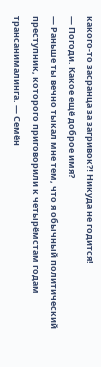какого-то засранца за загривок⁈ Никуда не годится!
— Погоди. Какое ещё доброе имя?
— Раньше ты вечно тыкал мне тем, что я обычный политический преступник, которого приговорили к четырёмстам годам трансанималинга. — Семён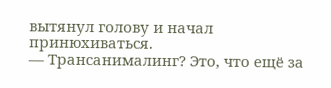вытянул голову и начал принюхиваться.
— Трансанималинг? Это, что ещё за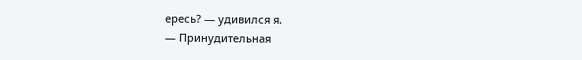ересь? — удивился я.
— Принудительная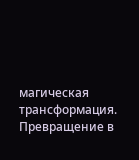магическая трансформация. Превращение в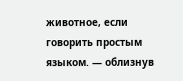животное, если говорить простым языком. — облизнув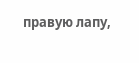правую лапу,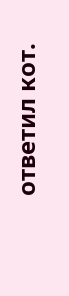ответил кот.